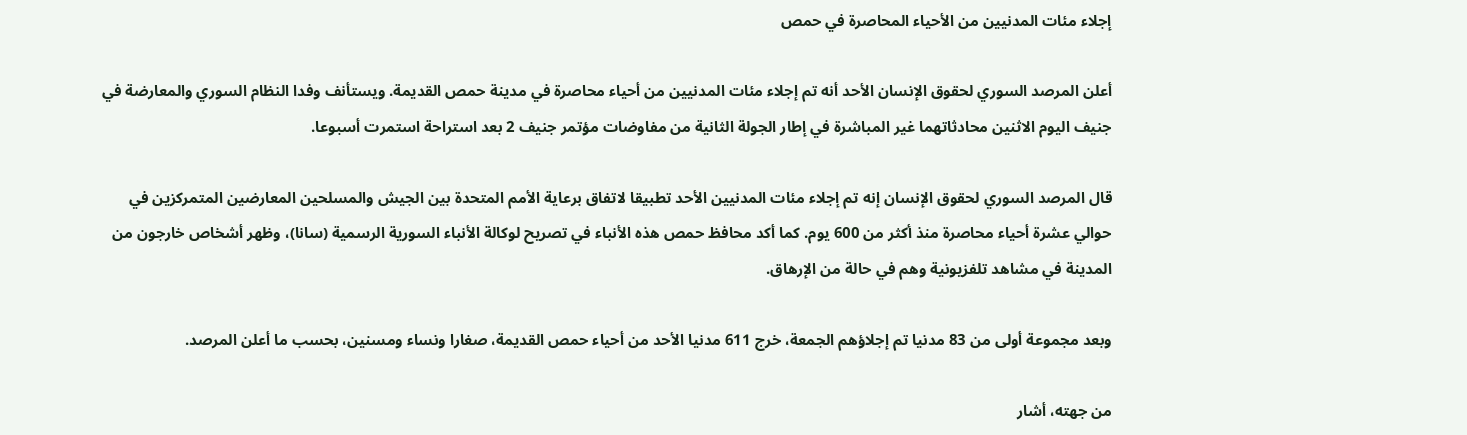إجلاء مئات المدنيين من الأحياء المحاصرة في حمص

أعلن المرصد السوري لحقوق الإنسان الأحد أنه تم إجلاء مئات المدنيين من أحياء محاصرة في مدينة حمص القديمة. ويستأنف وفدا النظام السوري والمعارضة في جنيف اليوم الاثنين محادثاتهما غير المباشرة في إطار الجولة الثانية من مفاوضات مؤتمر جنيف 2 بعد استراحة استمرت أسبوعا.

قال المرصد السوري لحقوق الإنسان إنه تم إجلاء مئات المدنيين الأحد تطبيقا لاتفاق برعاية الأمم المتحدة بين الجيش والمسلحين المعارضين المتمركزين في حوالي عشرة أحياء محاصرة منذ أكثر من 600 يوم. كما أكد محافظ حمص هذه الأنباء في تصريح لوكالة الأنباء السورية الرسمية (سانا)، وظهر أشخاص خارجون من المدينة في مشاهد تلفزيونية وهم في حالة من الإرهاق.

وبعد مجموعة أولى من 83 مدنيا تم إجلاؤهم الجمعة، خرج 611 مدنيا الأحد من أحياء حمص القديمة، صغارا ونساء ومسنين، بحسب ما أعلن المرصد.

من جهته، أشار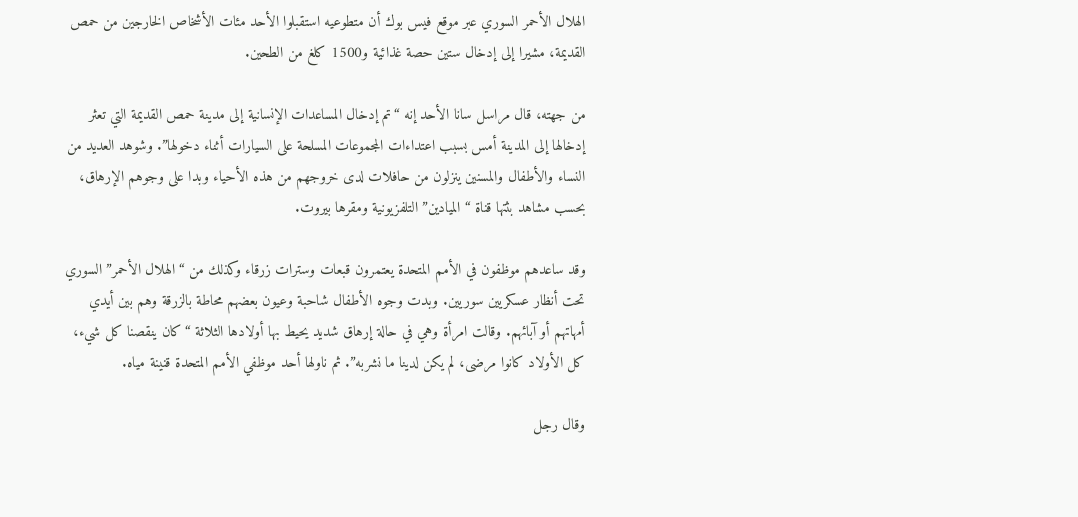الهلال الأحمر السوري عبر موقع فيس بوك أن متطوعيه استقبلوا الأحد مئات الأشخاص الخارجين من حمص القديمة، مشيرا إلى إدخال ستين حصة غذائية و1500 كلغ من الطحين.

من جهته، قال مراسل سانا الأحد إنه “تم إدخال المساعدات الإنسانية إلى مدينة حمص القديمة التي تعثر إدخالها إلى المدينة أمس بسبب اعتداءات المجموعات المسلحة على السيارات أثناء دخولها”. وشوهد العديد من النساء والأطفال والمسنين ينزلون من حافلات لدى خروجهم من هذه الأحياء وبدا على وجوهم الإرهاق، بحسب مشاهد بثتها قناة “الميادين” التلفزيونية ومقرها بيروت.

وقد ساعدهم موظفون في الأمم المتحدة يعتمرون قبعات وسترات زرقاء وكذلك من “الهلال الأحمر” السوري تحت أنظار عسكريين سوريين. وبدت وجوه الأطفال شاحبة وعيون بعضهم محاطة بالزرقة وهم بين أيدي أمهاتهم أو آبائهم. وقالت امرأة وهي في حالة إرهاق شديد يحيط بها أولادها الثلاثة “كان ينقصنا كل شيء، كل الأولاد كانوا مرضى، لم يكن لدينا ما نشربه”. ثم ناولها أحد موظفي الأمم المتحدة قنينة مياه.

وقال رجل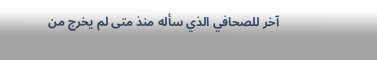آخر للصحافي الذي سأله منذ متى لم يخرج من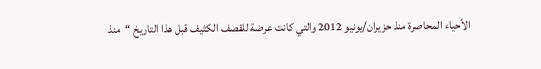الأحياء المحاصرة منذ حزيران/يونيو 2012 والتي كانت عرضة للقصف الكثيف قبل هذا التاريخ “منذ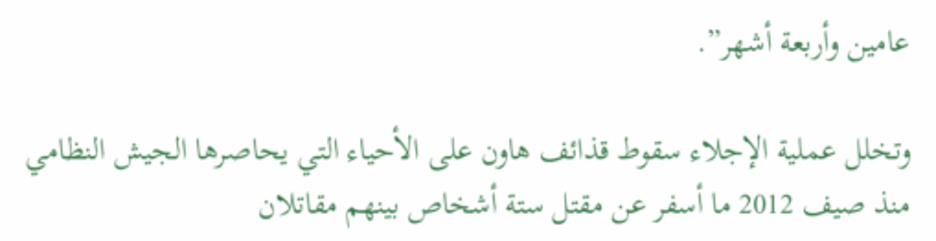عامين وأربعة أشهر”.

وتخلل عملية الإجلاء سقوط قذائف هاون على الأحياء التي يحاصرها الجيش النظامي منذ صيف 2012 ما أسفر عن مقتل ستة أشخاص بينهم مقاتلان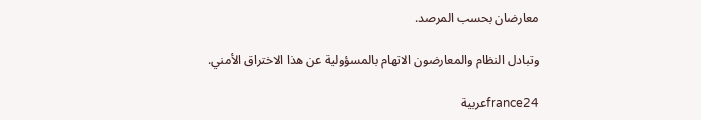معارضان بحسب المرصد.

وتبادل النظام والمعارضون الاتهام بالمسؤولية عن هذا الاختراق الأمني.

france24عربية